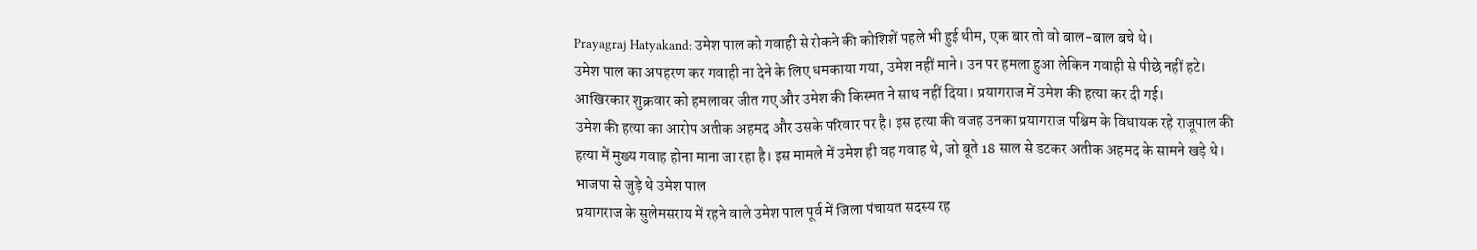Prayagraj Hatyakand: उमेश पाल को गवाही से रोकने की कोशिशें पहले भी हुई थीम, एक बार तो वो बाल-बाल बचे थे।
उमेश पाल का अपहरण कर गवाही ना देने के लिए धमकाया गया, उमेश नहीं माने। उन पर हमला हुआ लेकिन गवाही से पीछे नहीं हटे। आखिरकार शुक्रवार को हमलावर जीत गए और उमेश की किस्मत ने साथ नहीं दिया। प्रयागराज में उमेश की हत्या कर दी गई।
उमेश की हत्या का आरोप अतीक अहमद और उसके परिवार पर है। इस हत्या की वजह उनका प्रयागराज पश्चिम के विधायक रहे राजूपाल की हत्या में मुख्य गवाह होना माना जा रहा है। इस मामले में उमेश ही वह गवाह थे, जो बूते 18 साल से डटकर अतीक अहमद के सामने खड़े थे।
भाजपा से जुड़े थे उमेश पाल
प्रयागराज के सुलेमसराय में रहने वाले उमेश पाल पूर्व में जिला पंचायत सदस्य रह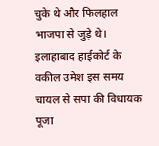चुके थे और फिलहाल भाजपा से जुड़े थे। इलाहाबाद हाईकोर्ट के वकील उमेश इस समय चायल से सपा की विधायक पूजा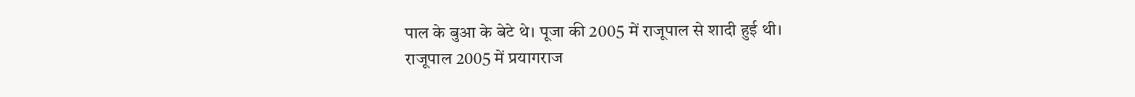पाल के बुआ के बेटे थे। पूजा की 2005 में राजूपाल से शादी हुई थी।
राजूपाल 2005 में प्रयागराज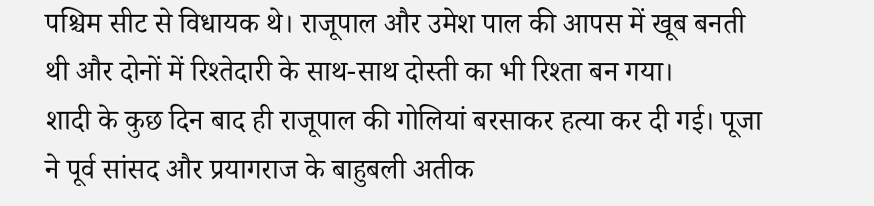पश्चिम सीट से विधायक थे। राजूपाल और उमेश पाल की आपस में खूब बनती थी और दोनों में रिश्तेदारी के साथ-साथ दोस्ती का भी रिश्ता बन गया।
शादी के कुछ दिन बाद ही राजूपाल की गोलियां बरसाकर हत्या कर दी गई। पूजा ने पूर्व सांसद और प्रयागराज के बाहुबली अतीक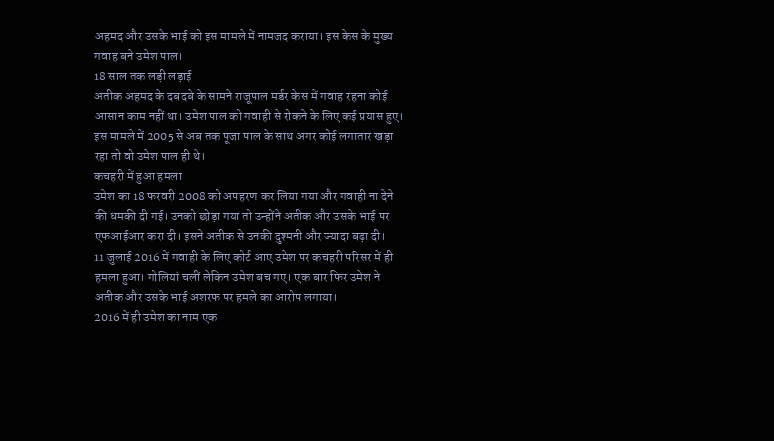अहमद और उसके भाई को इस मामले में नामजद कराया। इस केस के मुख्य गवाह बने उमेश पाल।
18 साल तक लड़ी लड़ाई
अतीक अहमद के दबदबे के सामने राजूपाल मर्डर केस में गवाह रहना कोई आसान काम नहीं था। उमेश पाल को गवाही से रोकने के लिए कई प्रयास हुए। इस मामले में 2005 से अब तक पूजा पाल के साथ अगर कोई लगातार खड़ा रहा तो वो उमेश पाल ही थे।
कचहरी में हुआ हमला
उमेश का 18 फरवरी 2008 को अपहरण कर लिया गया और गवाही ना देने की धमकी दी गई। उनको छोड़ा गया तो उन्होंने अतीक और उसके भाई पर एफआईआर करा दी। इसने अतीक से उनकी दुश्मनी और ज्यादा बढ़ा दी।
11 जुलाई 2016 में गवाही के लिए कोर्ट आए उमेश पर कचहरी परिसर में ही हमला हुआ। गोलियां चलीं लेकिन उमेश बच गए। एक बार फिर उमेश ने अतीक और उसके भाई अशरफ पर हमले का आरोप लगाया।
2016 में ही उमेश का नाम एक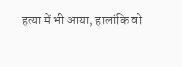हत्या में भी आया, हालांकि वो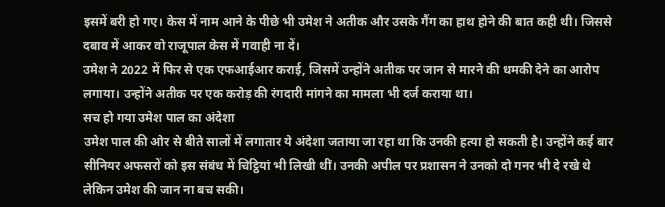इसमें बरी हो गए। केस में नाम आने के पीछे भी उमेश ने अतीक और उसके गैंग का हाथ होने की बात कही थी। जिससे दबाव में आकर वो राजूपाल केस में गवाही ना दें।
उमेश ने 2022 में फिर से एक एफआईआर कराई, जिसमें उन्होंने अतीक पर जान से मारने की धमकी देने का आरोप लगाया। उन्होंने अतीक पर एक करोड़ की रंगदारी मांगने का मामला भी दर्ज कराया था।
सच हो गया उमेश पाल का अंदेशा
उमेश पाल की ओर से बीते सालों में लगातार ये अंदेशा जताया जा रहा था कि उनकी हत्या हो सकती है। उन्होंने कई बार सीनियर अफसरों को इस संबंध में चिट्ठियां भी लिखी थीं। उनकी अपील पर प्रशासन ने उनको दो गनर भी दे रखे थे लेकिन उमेश की जान ना बच सकी।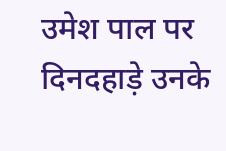उमेश पाल पर दिनदहाड़े उनके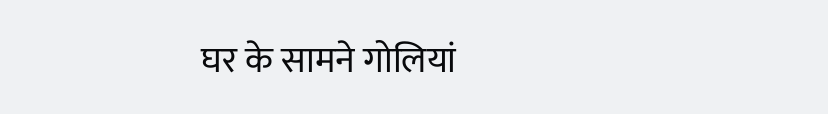घर के सामने गोलियां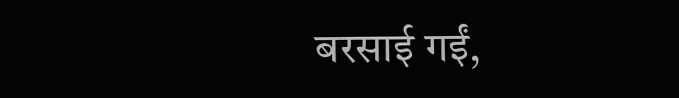बरसाई गईं,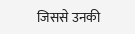जिससे उनकी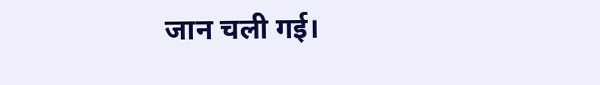जान चली गई।